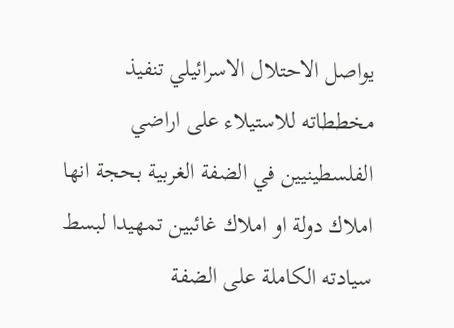يواصل الاحتلال الاسرائيلي تنفيذ مخططاته للاستيلاء على اراضي الفلسطينيين في الضفة الغربية بحجة انها املاك دولة او املاك غائبين تمهيدا لبسط سيادته الكاملة على الضفة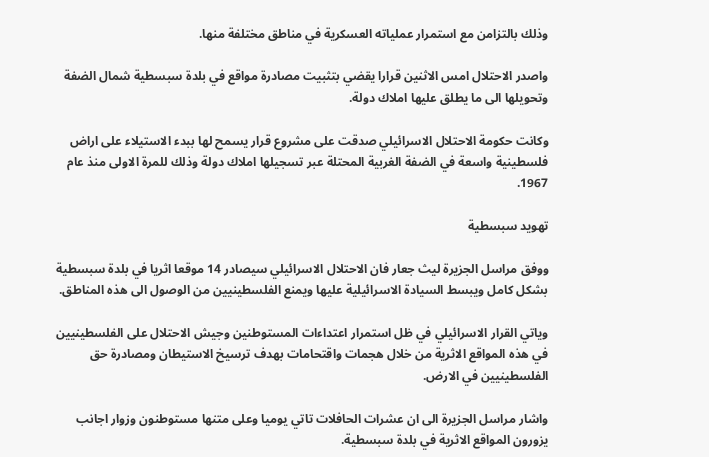وذلك بالتزامن مع استمرار عملياته العسكرية في مناطق مختلفة منها.

واصدر الاحتلال امس الاثنين قرارا يقضي بتثبيت مصادرة مواقع في بلدة سبسطية شمال الضفة وتحويلها الى ما يطلق عليها املاك دولة.

وكانت حكومة الاحتلال الاسرائيلي صدقت على مشروع قرار يسمح لها ببدء الاستيلاء على اراض فلسطينية واسعة في الضفة الغربية المحتلة عبر تسجيلها املاك دولة وذلك للمرة الاولى منذ عام 1967.

تهويد سبسطية

ووفق مراسل الجزيرة ليث جعار فان الاحتلال الاسرائيلي سيصادر 14 موقعا اثريا في بلدة سبسطية بشكل كامل ويبسط السيادة الاسرائيلية عليها ويمنع الفلسطينيين من الوصول الى هذه المناطق.

وياتي القرار الاسرائيلي في ظل استمرار اعتداءات المستوطنين وجيش الاحتلال على الفلسطينيين في هذه المواقع الاثرية من خلال هجمات واقتحامات بهدف ترسيخ الاستيطان ومصادرة حق الفلسطينيين في الارض.

واشار مراسل الجزيرة الى ان عشرات الحافلات تاتي يوميا وعلى متنها مستوطنون وزوار اجانب يزورون المواقع الاثرية في بلدة سبسطية.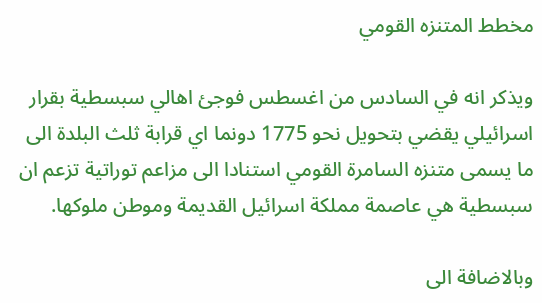مخطط المتنزه القومي

ويذكر انه في السادس من اغسطس فوجئ اهالي سبسطية بقرار اسرائيلي يقضي بتحويل نحو 1775 دونما اي قرابة ثلث البلدة الى ما يسمى متنزه السامرة القومي استنادا الى مزاعم توراتية تزعم ان سبسطية هي عاصمة مملكة اسرائيل القديمة وموطن ملوكها.

وبالاضافة الى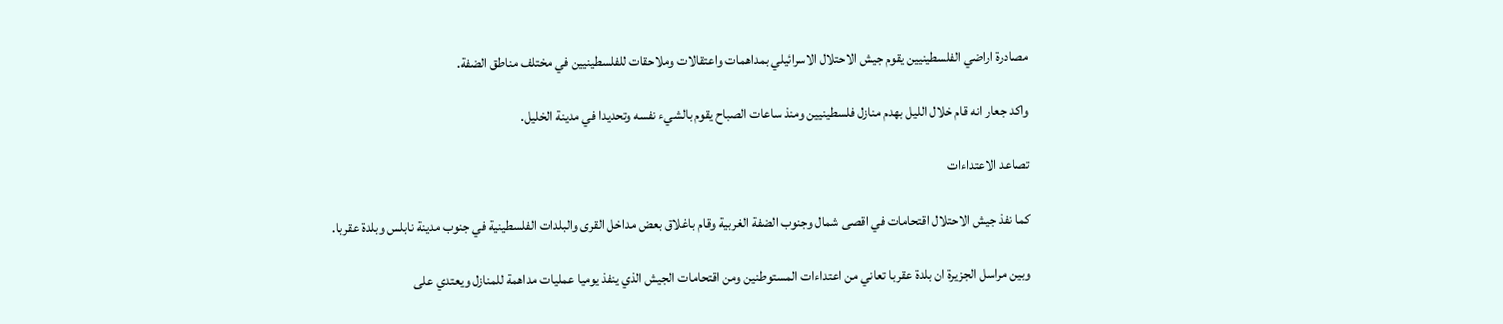مصادرة اراضي الفلسطينيين يقوم جيش الاحتلال الاسرائيلي بمداهمات واعتقالات وملاحقات للفلسطينيين في مختلف مناطق الضفة.

واكد جعار انه قام خلال الليل بهدم منازل فلسطينيين ومنذ ساعات الصباح يقوم بالشيء نفسه وتحديدا في مدينة الخليل.

تصاعد الاعتداءات

كما نفذ جيش الاحتلال اقتحامات في اقصى شمال وجنوب الضفة الغربية وقام باغلاق بعض مداخل القرى والبلدات الفلسطينية في جنوب مدينة نابلس وبلدة عقربا.

وبين مراسل الجزيرة ان بلدة عقربا تعاني من اعتداءات المستوطنين ومن اقتحامات الجيش الذي ينفذ يوميا عمليات مداهمة للمنازل ويعتدي على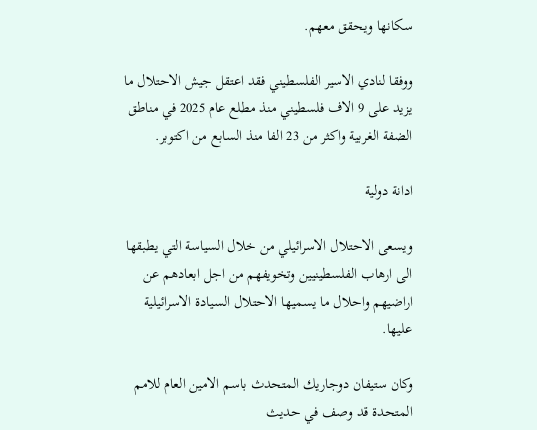سكانها ويحقق معهم.

ووفقا لنادي الاسير الفلسطيني فقد اعتقل جيش الاحتلال ما يزيد على 9 الاف فلسطيني منذ مطلع عام 2025 في مناطق الضفة الغربية واكثر من 23 الفا منذ السابع من اكتوبر.

ادانة دولية

ويسعى الاحتلال الاسرائيلي من خلال السياسة التي يطبقها الى ارهاب الفلسطينيين وتخويفهم من اجل ابعادهم عن اراضيهم واحلال ما يسميها الاحتلال السيادة الاسرائيلية عليها.

وكان ستيفان دوجاريك المتحدث باسم الامين العام للامم المتحدة قد وصف في حديث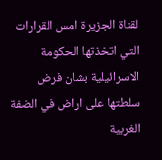لقناة الجزيرة امس القرارات التي اتخذتها الحكومة الاسرائيلية بشان فرض سلطتها على اراض في الضفة الغربية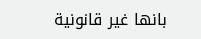بانها غير قانونية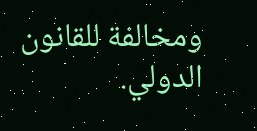ومخالفة للقانون الدولي.